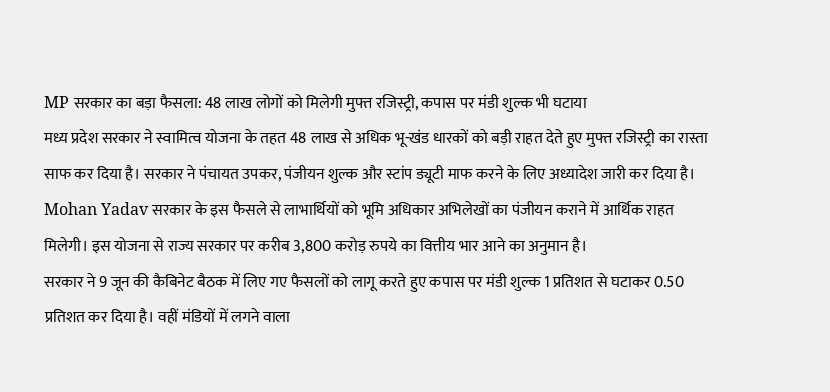MP सरकार का बड़ा फैसला: 48 लाख लोगों को मिलेगी मुफ्त रजिस्ट्री, कपास पर मंडी शुल्क भी घटाया
मध्य प्रदेश सरकार ने स्वामित्व योजना के तहत 48 लाख से अधिक भू-खंड धारकों को बड़ी राहत देते हुए मुफ्त रजिस्ट्री का रास्ता साफ कर दिया है। सरकार ने पंचायत उपकर, पंजीयन शुल्क और स्टांप ड्यूटी माफ करने के लिए अध्यादेश जारी कर दिया है। Mohan Yadav सरकार के इस फैसले से लाभार्थियों को भूमि अधिकार अभिलेखों का पंजीयन कराने में आर्थिक राहत मिलेगी। इस योजना से राज्य सरकार पर करीब 3,800 करोड़ रुपये का वित्तीय भार आने का अनुमान है।
सरकार ने 9 जून की कैबिनेट बैठक में लिए गए फैसलों को लागू करते हुए कपास पर मंडी शुल्क 1 प्रतिशत से घटाकर 0.50 प्रतिशत कर दिया है। वहीं मंडियों में लगने वाला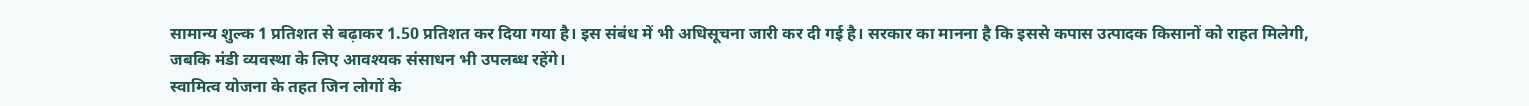सामान्य शुल्क 1 प्रतिशत से बढ़ाकर 1.50 प्रतिशत कर दिया गया है। इस संबंध में भी अधिसूचना जारी कर दी गई है। सरकार का मानना है कि इससे कपास उत्पादक किसानों को राहत मिलेगी, जबकि मंडी व्यवस्था के लिए आवश्यक संसाधन भी उपलब्ध रहेंगे।
स्वामित्व योजना के तहत जिन लोगों के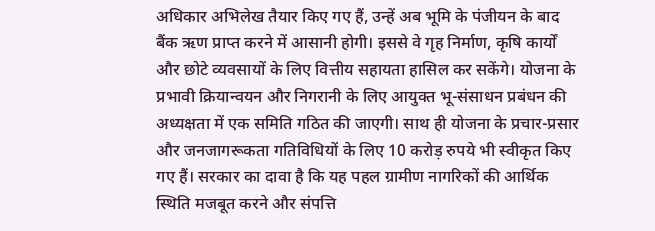अधिकार अभिलेख तैयार किए गए हैं, उन्हें अब भूमि के पंजीयन के बाद बैंक ऋण प्राप्त करने में आसानी होगी। इससे वे गृह निर्माण, कृषि कार्यों और छोटे व्यवसायों के लिए वित्तीय सहायता हासिल कर सकेंगे। योजना के प्रभावी क्रियान्वयन और निगरानी के लिए आयुक्त भू-संसाधन प्रबंधन की अध्यक्षता में एक समिति गठित की जाएगी। साथ ही योजना के प्रचार-प्रसार और जनजागरूकता गतिविधियों के लिए 10 करोड़ रुपये भी स्वीकृत किए गए हैं। सरकार का दावा है कि यह पहल ग्रामीण नागरिकों की आर्थिक स्थिति मजबूत करने और संपत्ति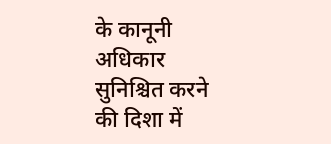के कानूनी अधिकार सुनिश्चित करने की दिशा में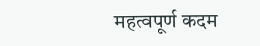महत्वपूर्ण कदम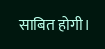साबित होगी।